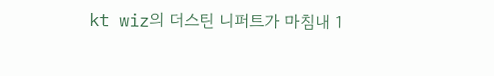kt wiz의 더스틴 니퍼트가 마침내 1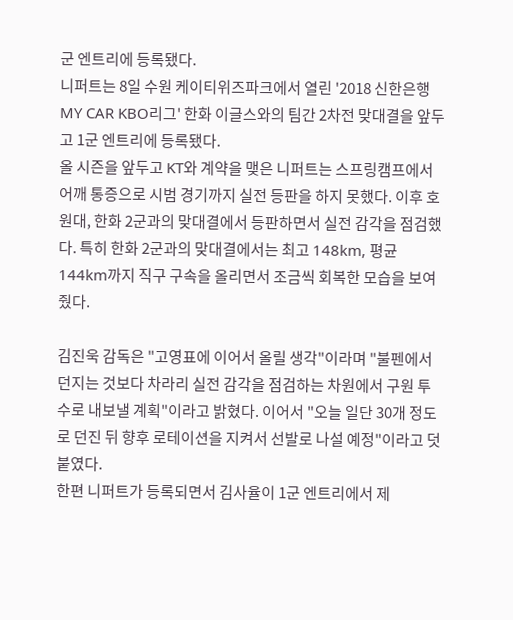군 엔트리에 등록됐다.
니퍼트는 8일 수원 케이티위즈파크에서 열린 '2018 신한은행 MY CAR KBO리그' 한화 이글스와의 팀간 2차전 맞대결을 앞두고 1군 엔트리에 등록됐다.
올 시즌을 앞두고 KT와 계약을 맺은 니퍼트는 스프링캠프에서 어깨 통증으로 시범 경기까지 실전 등판을 하지 못했다. 이후 호원대, 한화 2군과의 맞대결에서 등판하면서 실전 감각을 점검했다. 특히 한화 2군과의 맞대결에서는 최고 148km, 평균 144km까지 직구 구속을 올리면서 조금씩 회복한 모습을 보여줬다.

김진욱 감독은 "고영표에 이어서 올릴 생각"이라며 "불펜에서 던지는 것보다 차라리 실전 감각을 점검하는 차원에서 구원 투수로 내보낼 계획"이라고 밝혔다. 이어서 "오늘 일단 30개 정도로 던진 뒤 향후 로테이션을 지켜서 선발로 나설 예정"이라고 덧붙였다.
한편 니퍼트가 등록되면서 김사율이 1군 엔트리에서 제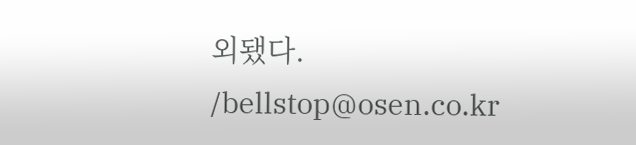외됐다. /bellstop@osen.co.kr